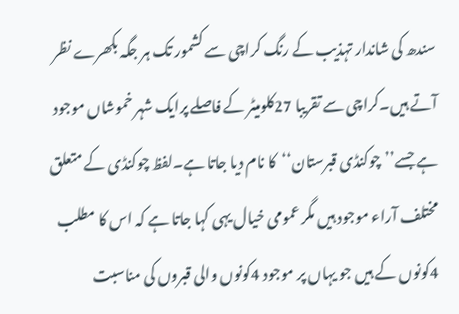سندھ کی شاندار تہذیب کے رنگ کراچی سے کشمور تک ہر جگہ بکھرے نظر آتے ہیں۔کراچی سے تقریبا 27کلومیٹر کے فاصلے پرایک شہر خموشاں موجود ہے جسے’’چوکنڈی قبرستان‘‘کا نام دیا جاتا ہے۔لفظ چوکنڈی کے متعلق مختلف آراء موجود ہیں مگر عمومی خیال یہی کہا جاتا ہے کہ اس کا مطلب 4کونوں کے ہیں جو یہاں پر موجود 4کونوں والی قبروں کی مناسبت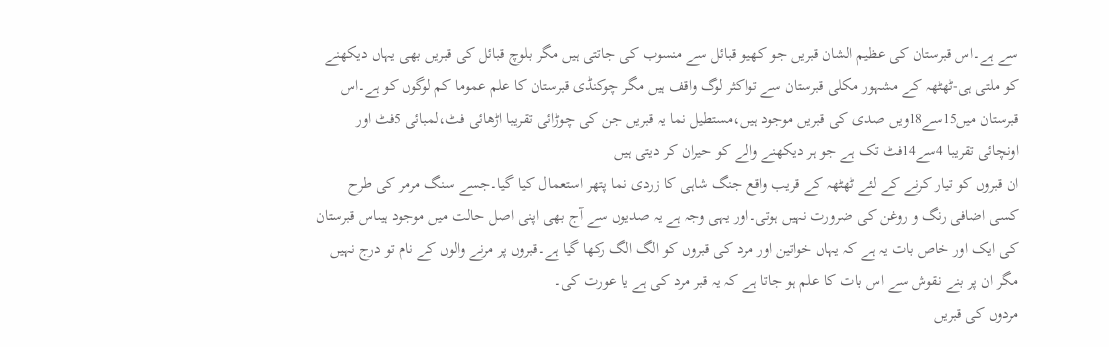سے ہے۔اس قبرستان کی عظیم الشان قبریں جو کھیو قبائل سے منسوب کی جاتتی ہیں مگر بلوچ قبائل کی قبریں بھی یہاں دیکھنے کو ملتی ہی-ٹھٹھہ کے مشہور مکلی قبرستان سے تواکثر لوگ واقف ہیں مگر چوکنڈی قبرستان کا علم عموما کم لوگوں کو ہے۔اس قبرستان میں15سے18ویں صدی کی قبریں موجود ہیں،مستطیل نما یہ قبریں جن کی چوڑائی تقریبا اڑھائی فٹ،لمبائی 5فٹ اور اونچائی تقریبا 4سے14فٹ تک ہے جو ہر دیکھنے والے کو حیران کر دیتی ہیں
ان قبروں کو تیار کرنے کے لئے ٹھٹھہ کے قریب واقع جنگ شاہی کا زردی نما پتھر استعمال کیا گیا۔جسے سنگ مرمر کی طرح کسی اضافی رنگ و روغن کی ضرورت نہیں ہوتی۔اور یہی وجہ ہے یہ صدیوں سے آج بھی اپنی اصل حالت میں موجود ہیںاس قبرستان کی ایک اور خاص بات یہ ہے کہ یہاں خواتین اور مرد کی قبروں کو الگ الگ رکھا گیا ہے۔قبروں پر مرنے والوں کے نام تو درج نہیں مگر ان پر بنے نقوش سے اس بات کا علم ہو جاتا ہے کہ یہ قبر مرد کی ہے یا عورت کی۔
مردوں کی قبریں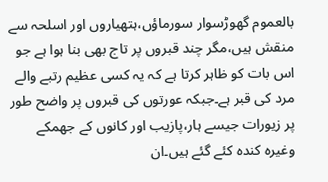بالعموم گھوڑسوار سورماؤں،ہتھیاروں اور اسلحہ سے منقش ہیں،مگر چند قبروں پر تاج بھی بنا ہوا ہے جو اس بات کو ظاہر کرتا ہے کہ یہ کسی عظیم رتبے والے مرد کی قبر ہے۔جبکہ عورتوں کی قبروں پر واضح طور پر زیورات جیسے ہار،پازیب اور کانوں کے جھمکے وغیرہ کندہ کئے گئے ہیں۔ان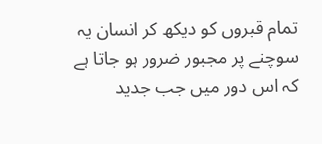تمام قبروں کو دیکھ کر انسان یہ سوچنے پر مجبور ضرور ہو جاتا ہے کہ اس دور میں جب جدید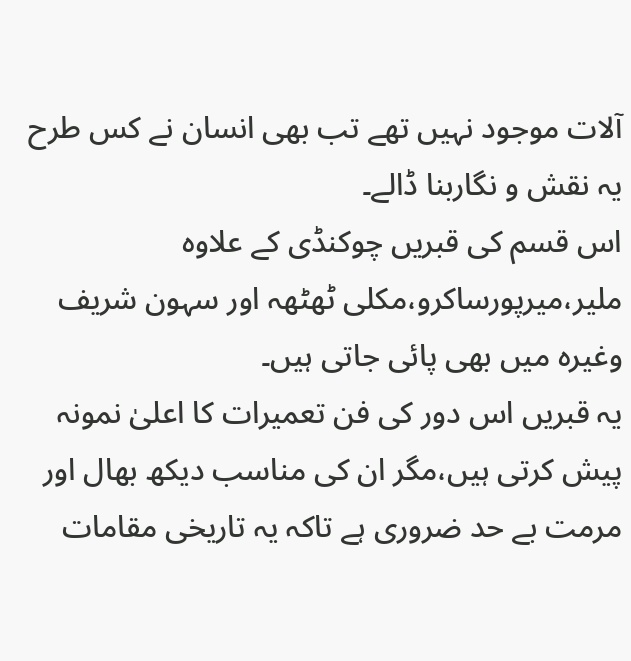آلات موجود نہیں تھے تب بھی انسان نے کس طرح یہ نقش و نگاربنا ڈالے۔
اس قسم کی قبریں چوکنڈی کے علاوہ ملیر،میرپورساکرو،مکلی ٹھٹھہ اور سہون شریف وغیرہ میں بھی پائی جاتی ہیں۔
یہ قبریں اس دور کی فن تعمیرات کا اعلیٰ نمونہ پیش کرتی ہیں،مگر ان کی مناسب دیکھ بھال اور مرمت بے حد ضروری ہے تاکہ یہ تاریخی مقامات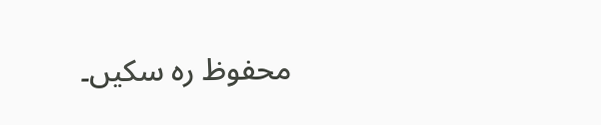محفوظ رہ سکیں۔